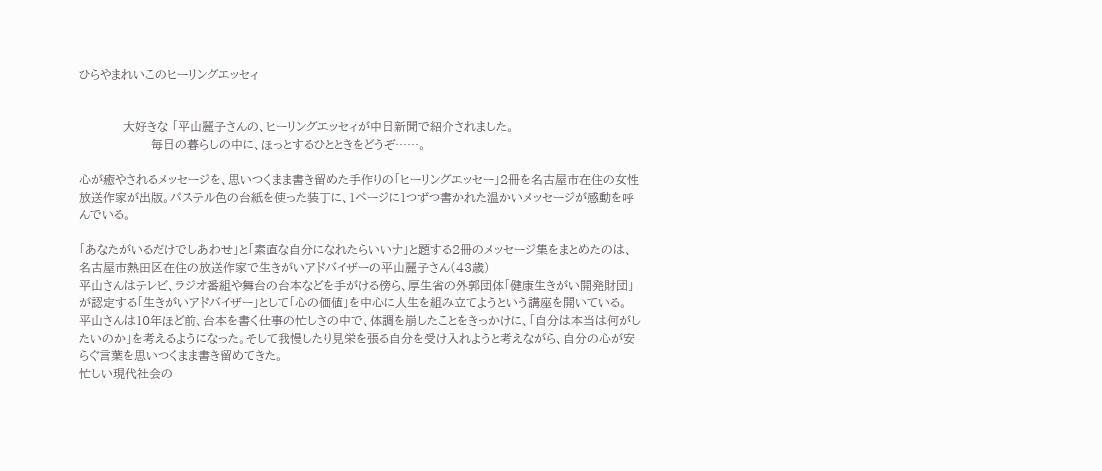ひらやまれいこのヒーリングエッセィ


           大好きな 「平山麗子さんの、ヒーリングエッセィが中日新聞で紹介されました。
                  毎日の暮らしの中に、ほっとするひとときをどうぞ……。

心が癒やされるメッセージを、思いつくまま書き留めた手作りの「ヒーリングエッセー」2冊を名古屋市在住の女性放送作家が出版。パステル色の台紙を使った装丁に、1ページに1つずつ書かれた温かいメッセージが感動を呼んでいる。

「あなたがいるだけでしあわせ」と「素直な自分になれたらいいナ」と題する2冊のメッセージ集をまとめたのは、名古屋市熱田区在住の放送作家で生きがいアドバイザーの平山麗子さん(43歳)
平山さんはテレビ、ラジオ番組や舞台の台本などを手がける傍ら、厚生省の外郭団体「健康生きがい開発財団」が認定する「生きがいアドバイザー」として「心の価値」を中心に人生を組み立てようという講座を開いている。
平山さんは10年ほど前、台本を書く仕事の忙しさの中で、体調を崩したことをきっかけに、「自分は本当は何がしたいのか」を考えるようになった。そして我慢したり見栄を張る自分を受け入れようと考えながら、自分の心が安らぐ言葉を思いつくまま書き留めてきた。
忙しい現代社会の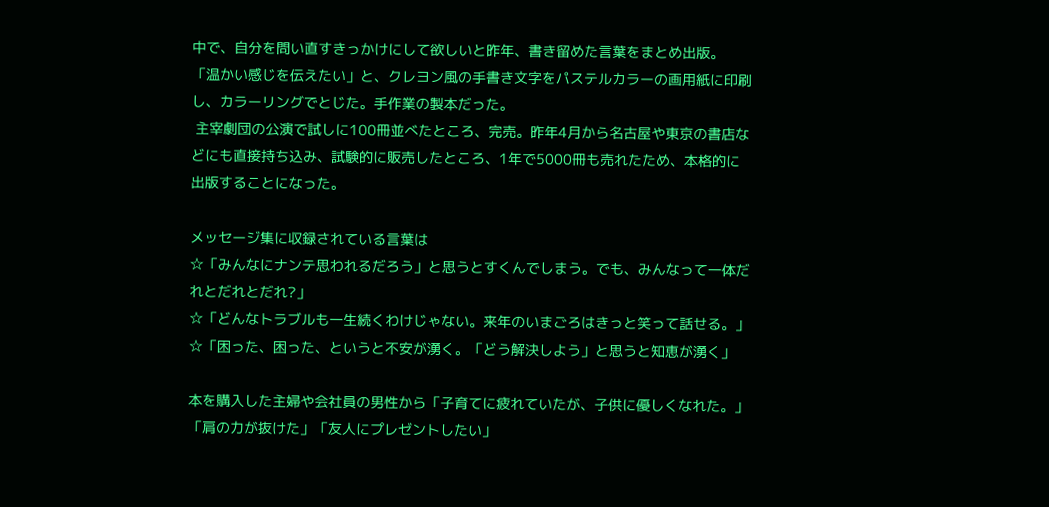中で、自分を問い直すきっかけにして欲しいと昨年、書き留めた言葉をまとめ出版。
「温かい感じを伝えたい」と、クレヨン風の手書き文字をパステルカラーの画用紙に印刷し、カラーリングでとじた。手作業の製本だった。
 主宰劇団の公演で試しに100冊並べたところ、完売。昨年4月から名古屋や東京の書店などにも直接持ち込み、試験的に販売したところ、1年で5000冊も売れたため、本格的に出版することになった。

メッセージ集に収録されている言葉は
☆「みんなにナンテ思われるだろう」と思うとすくんでしまう。でも、みんなって一体だれとだれとだれ?」
☆「どんなトラブルも一生続くわけじゃない。来年のいまごろはきっと笑って話せる。」
☆「困った、困った、というと不安が湧く。「どう解決しよう」と思うと知恵が湧く」

本を購入した主婦や会社員の男性から「子育てに疲れていたが、子供に優しくなれた。」
「肩の力が抜けた」「友人にプレゼントしたい」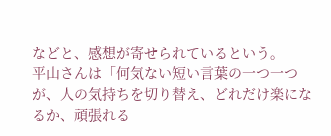などと、感想が寄せられているという。
平山さんは「何気ない短い言葉の一つ一つが、人の気持ちを切り替え、どれだけ楽になるか、頑張れる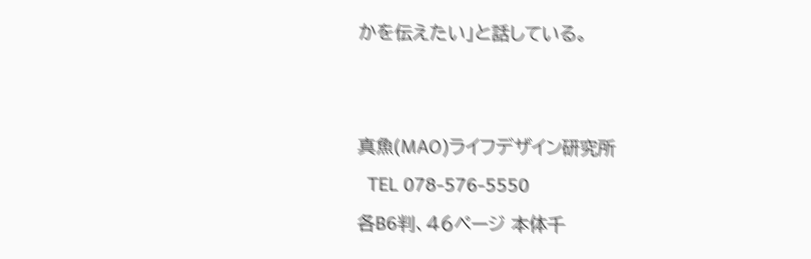かを伝えたい」と話している。


真魚(MAO)ライフデザイン研究所
  TEL 078-576-5550
各B6判、46ページ 本体千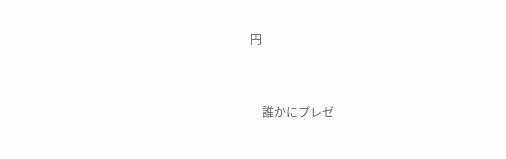円


    誰かにプレゼ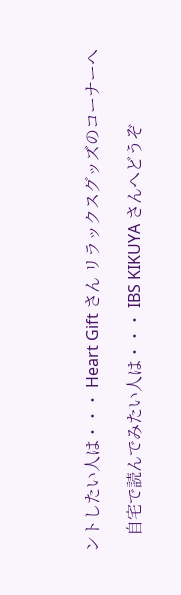ントしたい人は・・・ Heart Gift さん リラックスグッズのコーナーへ

    自宅で読んでみたい人は・・・ IBS KIKUYA さんへどうぞ